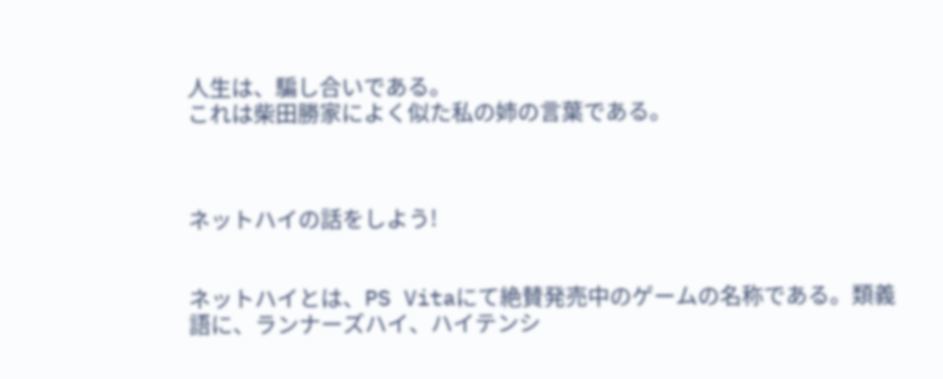人生は、騙し合いである。
これは柴田勝家によく似た私の姉の言葉である。



ネットハイの話をしよう!


ネットハイとは、PS Vitaにて絶賛発売中のゲームの名称である。類義語に、ランナーズハイ、ハイテンシ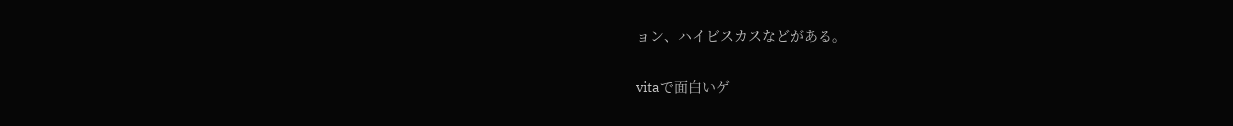ョン、ハイビスカスなどがある。

vitaで面白いゲ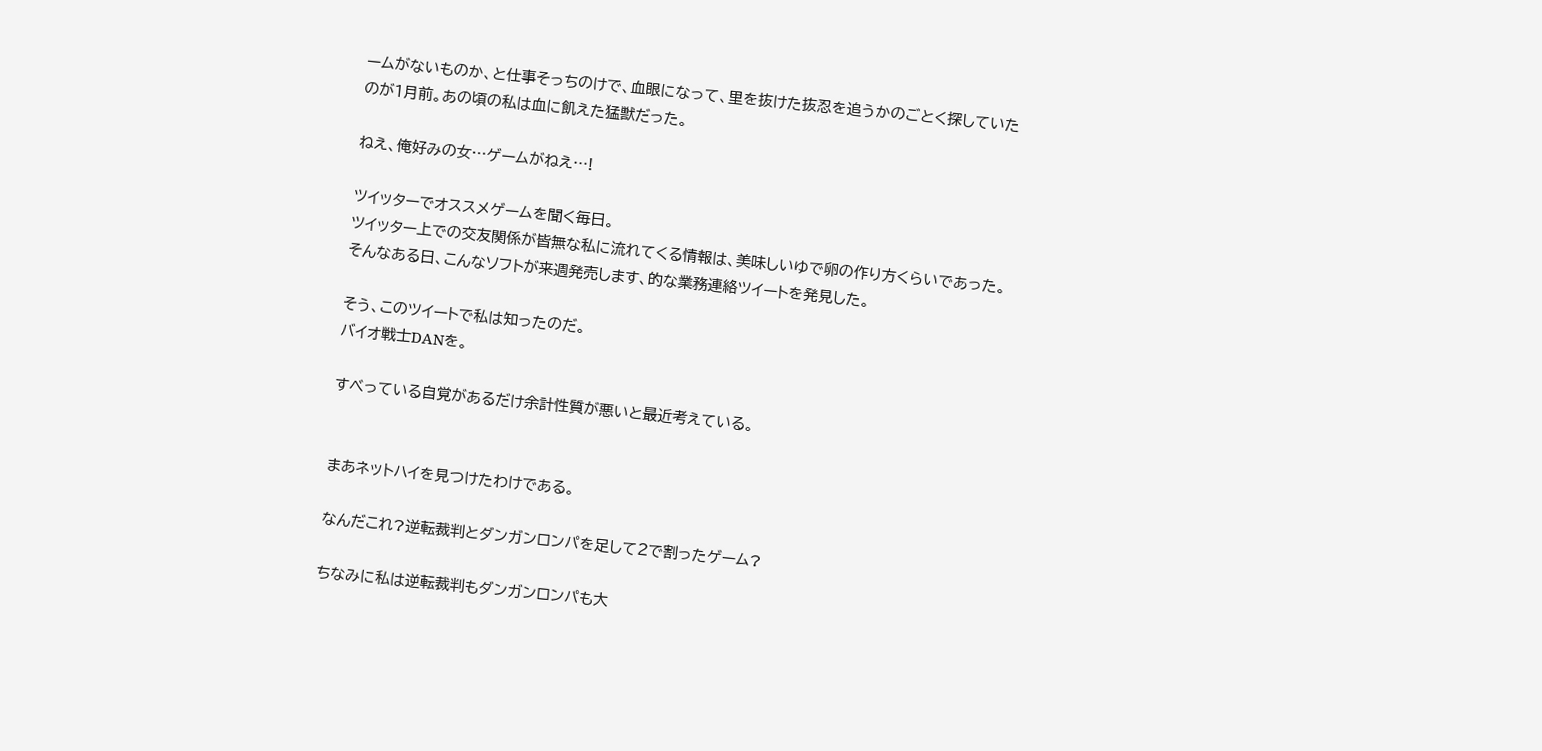ームがないものか、と仕事そっちのけで、血眼になって、里を抜けた抜忍を追うかのごとく探していたのが1月前。あの頃の私は血に飢えた猛獣だった。

ねえ、俺好みの女…ゲームがねえ…!

ツイッターでオススメゲームを聞く毎日。
ツイッター上での交友関係が皆無な私に流れてくる情報は、美味しいゆで卵の作り方くらいであった。
そんなある日、こんなソフトが来週発売します、的な業務連絡ツイートを発見した。

そう、このツイートで私は知ったのだ。
バイオ戦士DANを。

すべっている自覚があるだけ余計性質が悪いと最近考えている。


まあネットハイを見つけたわけである。

なんだこれ?逆転裁判とダンガンロンパを足して2で割ったゲーム?

ちなみに私は逆転裁判もダンガンロンパも大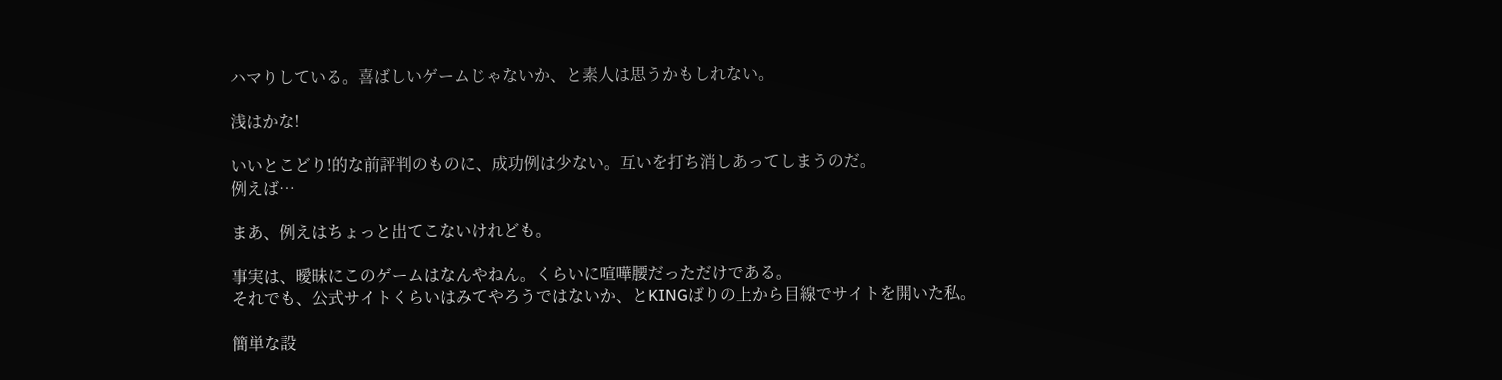ハマりしている。喜ばしいゲームじゃないか、と素人は思うかもしれない。

浅はかな!

いいとこどり!的な前評判のものに、成功例は少ない。互いを打ち消しあってしまうのだ。
例えば…

まあ、例えはちょっと出てこないけれども。

事実は、曖昧にこのゲームはなんやねん。くらいに喧嘩腰だっただけである。
それでも、公式サイトくらいはみてやろうではないか、とKINGばりの上から目線でサイトを開いた私。

簡単な設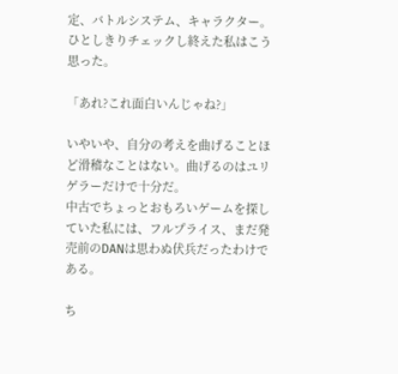定、バトルシステム、キャラクター。
ひとしきりチェックし終えた私はこう思った。

「あれ?これ面白いんじゃね?」

いやいや、自分の考えを曲げることほど滑稽なことはない。曲げるのはユリゲラーだけで十分だ。
中古でちょっとおもろいゲームを探していた私には、フルプライス、まだ発売前のDANは思わぬ伏兵だったわけである。

ち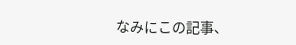なみにこの記事、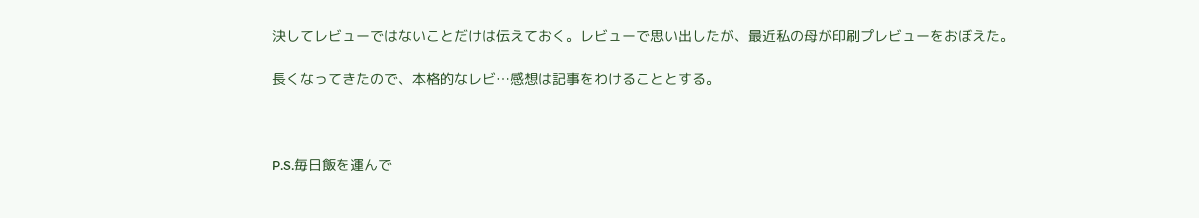決してレビューではないことだけは伝えておく。レビューで思い出したが、最近私の母が印刷プレビューをおぼえた。

長くなってきたので、本格的なレビ…感想は記事をわけることとする。



P.S.毎日飯を運んで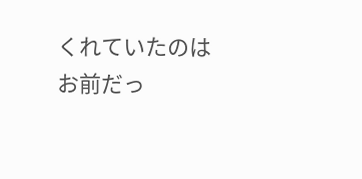くれていたのはお前だっ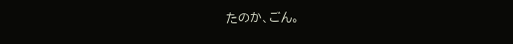たのか、ごん。